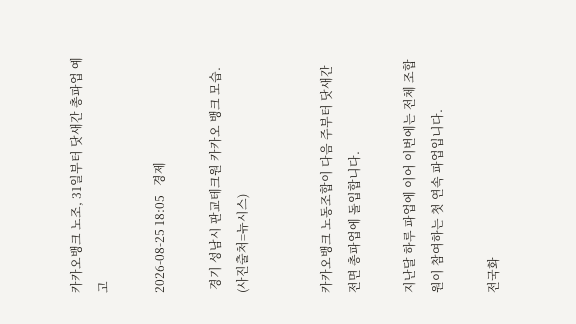카카오뱅크 노조, 31일부터 닷새간 총파업 예고

2026-08-25 18:05   경제

 경기 성남시 판교테크원 카카오 뱅크 모습. (사진출처=뉴시스)


카카오뱅크 노동조합이 다음 주부터 닷새간 전면 총파업에 돌입합니다.

지난달 하루 파업에 이어 이번에는 전체 조합원이 참여하는 첫 연속 파업입니다.

전국화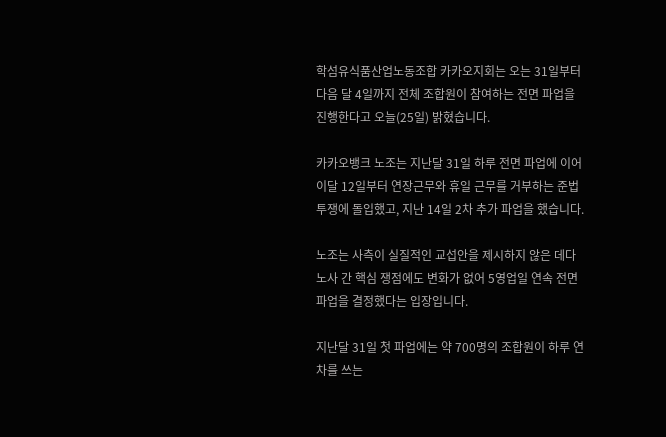학섬유식품산업노동조합 카카오지회는 오는 31일부터 다음 달 4일까지 전체 조합원이 참여하는 전면 파업을 진행한다고 오늘(25일) 밝혔습니다.

카카오뱅크 노조는 지난달 31일 하루 전면 파업에 이어 이달 12일부터 연장근무와 휴일 근무를 거부하는 준법투쟁에 돌입했고, 지난 14일 2차 추가 파업을 했습니다.

노조는 사측이 실질적인 교섭안을 제시하지 않은 데다 노사 간 핵심 쟁점에도 변화가 없어 5영업일 연속 전면 파업을 결정했다는 입장입니다.

지난달 31일 첫 파업에는 약 700명의 조합원이 하루 연차를 쓰는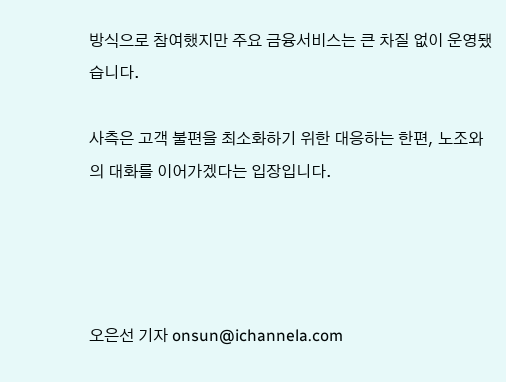방식으로 참여했지만 주요 금융서비스는 큰 차질 없이 운영됐습니다.

사측은 고객 불편을 최소화하기 위한 대응하는 한편, 노조와의 대화를 이어가겠다는 입장입니다.




오은선 기자 onsun@ichannela.com